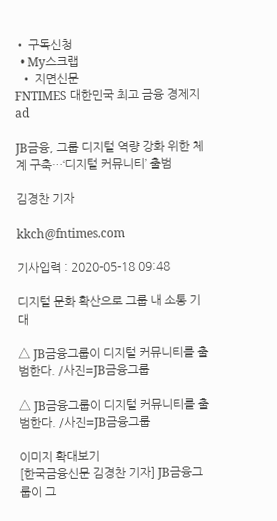• 구독신청
  • My스크랩
  • 지면신문
FNTIMES 대한민국 최고 금융 경제지
ad

JB금융, 그룹 디지털 역량 강화 위한 체계 구축…‘디지털 커뮤니티’ 출범

김경찬 기자

kkch@fntimes.com

기사입력 : 2020-05-18 09:48

디지털 문화 확산으로 그룹 내 소통 기대

△ JB금융그룹이 디지털 커뮤니티를 출범한다. /사진=JB금융그룹

△ JB금융그룹이 디지털 커뮤니티를 출범한다. /사진=JB금융그룹

이미지 확대보기
[한국금융신문 김경찬 기자] JB금융그룹이 그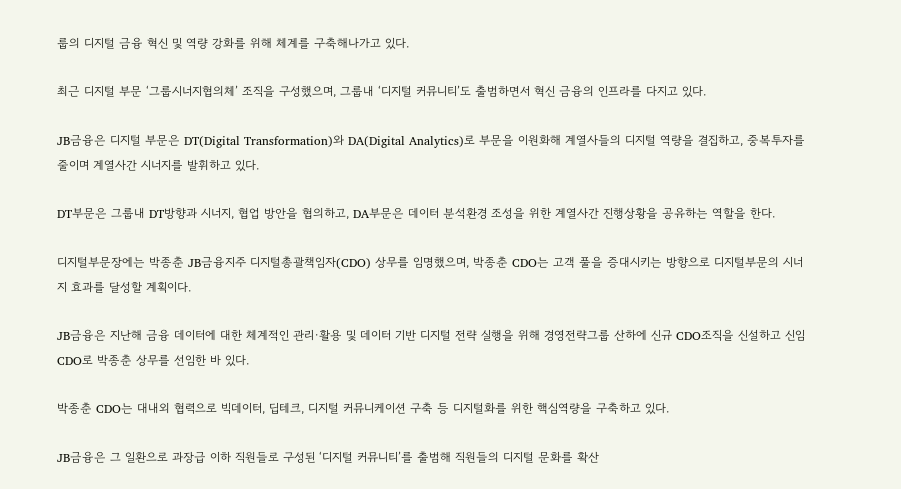룹의 디지털 금융 혁신 및 역량 강화를 위해 체계를 구축해나가고 있다.

최근 디지털 부문 ‘그룹시너지협의체’ 조직을 구성했으며, 그룹내 ‘디지털 커뮤니티’도 출범하면서 혁신 금융의 인프라를 다지고 있다.

JB금융은 디지털 부문은 DT(Digital Transformation)와 DA(Digital Analytics)로 부문을 이원화해 계열사들의 디지털 역량을 결집하고, 중복투자를 줄이며 계열사간 시너지를 발휘하고 있다.

DT부문은 그룹내 DT방향과 시너지, 협업 방안을 협의하고, DA부문은 데이터 분석환경 조성을 위한 계열사간 진행상황을 공유하는 역할을 한다.

디지털부문장에는 박종춘 JB금융지주 디지털총괄책임자(CDO) 상무를 임명했으며, 박종춘 CDO는 고객 풀을 증대시키는 방향으로 디지털부문의 시너지 효과를 달성할 계획이다.

JB금융은 지난해 금융 데이터에 대한 체계적인 관리·활용 및 데이터 기반 디지털 전략 실행을 위해 경영전략그룹 산하에 신규 CDO조직을 신설하고 신임 CDO로 박종춘 상무를 선임한 바 있다.

박종춘 CDO는 대내외 협력으로 빅데이터, 딥테크, 디지털 커뮤니케이션 구축 등 디지털화를 위한 핵심역량을 구축하고 있다.

JB금융은 그 일환으로 과장급 이하 직원들로 구성된 ‘디지털 커뮤니티’를 출범해 직원들의 디지털 문화를 확산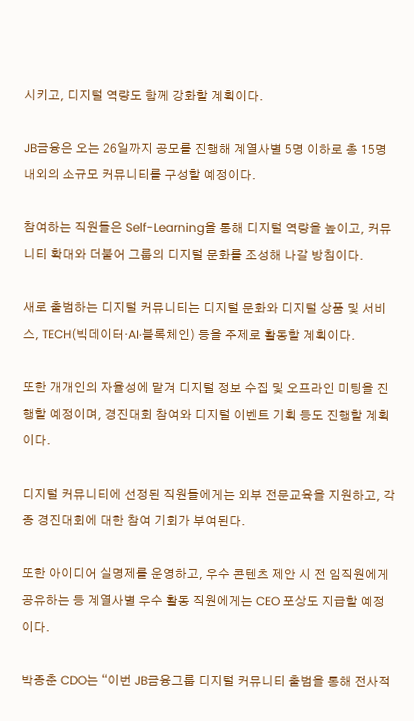시키고, 디지털 역량도 함께 강화할 계획이다.

JB금융은 오는 26일까지 공모를 진행해 계열사별 5명 이하로 총 15명 내외의 소규모 커뮤니티를 구성할 예정이다.

참여하는 직원들은 Self-Learning을 통해 디지털 역량을 높이고, 커뮤니티 확대와 더불어 그룹의 디지털 문화를 조성해 나갈 방침이다.

새로 출범하는 디지털 커뮤니티는 디지털 문화와 디지털 상품 및 서비스, TECH(빅데이터·AI·블록체인) 등을 주제로 활동할 계획이다.

또한 개개인의 자율성에 맡겨 디지털 정보 수집 및 오프라인 미팅을 진행할 예정이며, 경진대회 참여와 디지털 이벤트 기획 등도 진행할 계획이다.

디지털 커뮤니티에 선정된 직원들에게는 외부 전문교육을 지원하고, 각종 경진대회에 대한 참여 기회가 부여된다.

또한 아이디어 실명제를 운영하고, 우수 콘텐츠 제안 시 전 임직원에게 공유하는 등 계열사별 우수 활동 직원에게는 CEO 포상도 지급할 예정이다.

박종춘 CDO는 “이번 JB금융그룹 디지털 커뮤니티 출범을 통해 전사적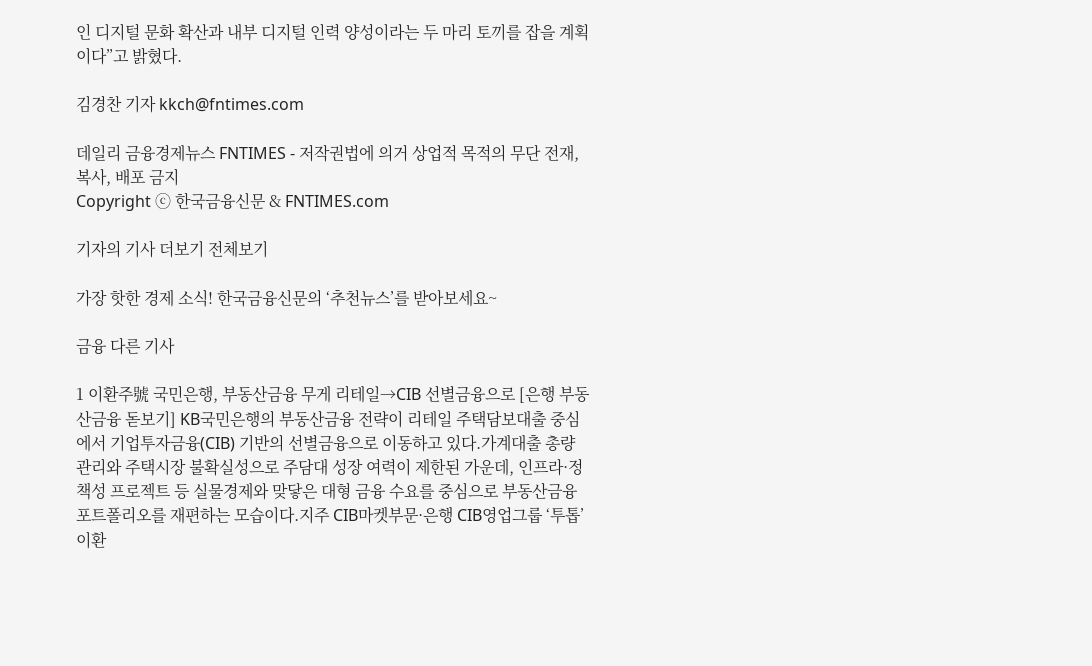인 디지털 문화 확산과 내부 디지털 인력 양성이라는 두 마리 토끼를 잡을 계획이다”고 밝혔다.

김경찬 기자 kkch@fntimes.com

데일리 금융경제뉴스 FNTIMES - 저작권법에 의거 상업적 목적의 무단 전재, 복사, 배포 금지
Copyright ⓒ 한국금융신문 & FNTIMES.com

기자의 기사 더보기 전체보기

가장 핫한 경제 소식! 한국금융신문의 ‘추천뉴스’를 받아보세요~

금융 다른 기사

1 이환주號 국민은행, 부동산금융 무게 리테일→CIB 선별금융으로 [은행 부동산금융 돋보기] KB국민은행의 부동산금융 전략이 리테일 주택담보대출 중심에서 기업투자금융(CIB) 기반의 선별금융으로 이동하고 있다.가계대출 총량 관리와 주택시장 불확실성으로 주담대 성장 여력이 제한된 가운데, 인프라·정책성 프로젝트 등 실물경제와 맞닿은 대형 금융 수요를 중심으로 부동산금융 포트폴리오를 재편하는 모습이다.지주 CIB마켓부문·은행 CIB영업그룹 ‘투톱’이환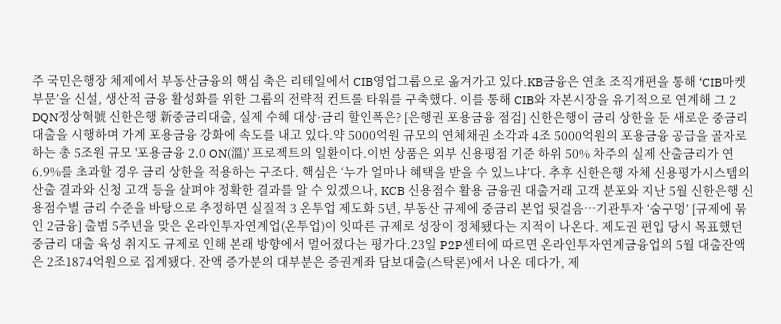주 국민은행장 체제에서 부동산금융의 핵심 축은 리테일에서 CIB영업그룹으로 옮겨가고 있다.KB금융은 연초 조직개편을 통해 ‘CIB마켓부문’을 신설, 생산적 금융 활성화를 위한 그룹의 전략적 컨트롤 타워를 구축했다. 이를 통해 CIB와 자본시장을 유기적으로 연계해 그 2 DQN정상혁號 신한은행 新중금리대출, 실제 수혜 대상·금리 할인폭은? [은행권 포용금융 점검] 신한은행이 금리 상한을 둔 새로운 중금리대출을 시행하며 가계 포용금융 강화에 속도를 내고 있다.약 5000억원 규모의 연체채권 소각과 4조 5000억원의 포용금융 공급을 골자로 하는 총 5조원 규모 '포용금융 2.0 ON(溫)' 프로젝트의 일환이다.이번 상품은 외부 신용평점 기준 하위 50% 차주의 실제 산출금리가 연 6.9%를 초과할 경우 금리 상한을 적용하는 구조다. 핵심은 ‘누가 얼마나 혜택을 받을 수 있느냐’다. 추후 신한은행 자체 신용평가시스템의 산출 결과와 신청 고객 등을 살펴야 정확한 결과를 알 수 있겠으나, KCB 신용점수 활용 금융권 대출거래 고객 분포와 지난 5월 신한은행 신용점수별 금리 수준을 바탕으로 추정하면 실질적 3 온투업 제도화 5년, 부동산 규제에 중금리 본업 뒷걸음…기관투자 ‘숨구멍’ [규제에 묶인 2금융] 출범 5주년을 맞은 온라인투자연계업(온투업)이 잇따른 규제로 성장이 정체됐다는 지적이 나온다. 제도권 편입 당시 목표했던 중금리 대출 육성 취지도 규제로 인해 본래 방향에서 멀어졌다는 평가다.23일 P2P센터에 따르면 온라인투자연계금융업의 5월 대출잔액은 2조1874억원으로 집계됐다. 잔액 증가분의 대부분은 증권계좌 담보대출(스탁론)에서 나온 데다가, 제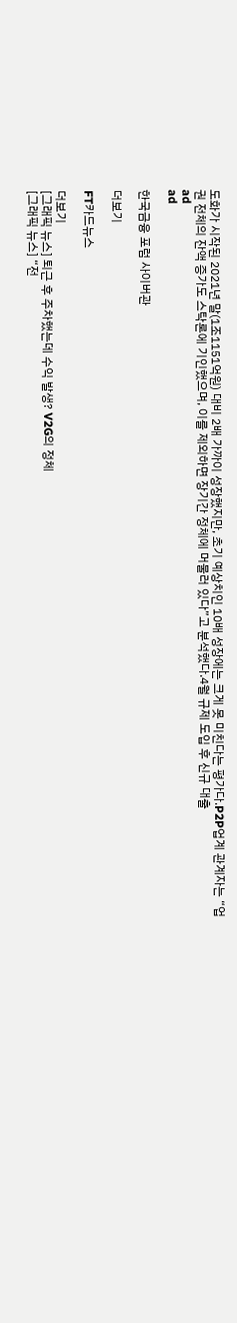도화가 시작된 2021년 말(1조1151억원) 대비 2배 가까이 성장했지만, 초기 예상치인 10배 성장에는 크게 못 미친다는 평가다.P2P업계 관계자는 “업권 전체의 잔액 증가도 스탁론에 기인했으며, 이를 제외하면 장기간 정체에 머물러 있다”고 분석했다.4월 규제 도입 후 신규 대출
ad
ad

한국금융 포럼 사이버관

더보기

FT카드뉴스

더보기
[그래픽 뉴스] 퇴근 후 주차했는데 수익 발생? V2G의 정체
[그래픽 뉴스] “전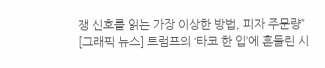쟁 신호를 읽는 가장 이상한 방법, 피자 주문량”
[그래픽 뉴스] 트럼프의 ‘타코 한 입’에 흔들린 시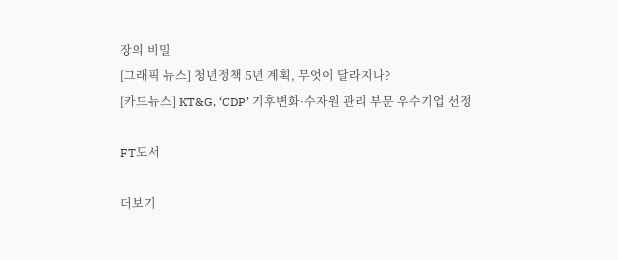장의 비밀
[그래픽 뉴스] 청년정책 5년 계획, 무엇이 달라지나?
[카드뉴스] KT&G, ‘CDP’ 기후변화·수자원 관리 부문 우수기업 선정

FT도서

더보기